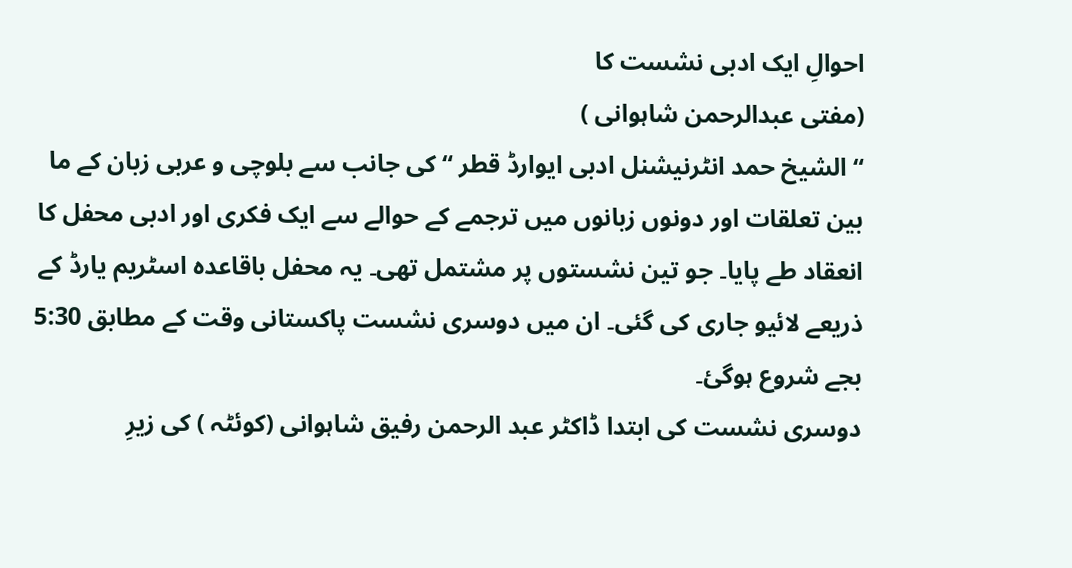احوالِ ایک ادبی نشست کا
(مفتی عبدالرحمن شاہوانی )
“الشیخ حمد انٹرنیشنل ادبی ایوارڈ قطر “کی جانب سے بلوچی و عربی زبان کے ما بین تعلقات اور دونوں زبانوں میں ترجمے کے حوالے سے ایک فکری اور ادبی محفل کا انعقاد طے پایا۔ جو تین نشستوں پر مشتمل تھی۔ یہ محفل باقاعدہ اسٹریم یارڈ کے ذریعے لائیو جاری کی گئی۔ ان میں دوسری نشست پاکستانی وقت کے مطابق 5:30 بجے شروع ہوگئ۔
دوسری نشست کی ابتدا ڈاکٹر عبد الرحمن رفیق شاہوانی (کوئٹہ ) کی زیرِ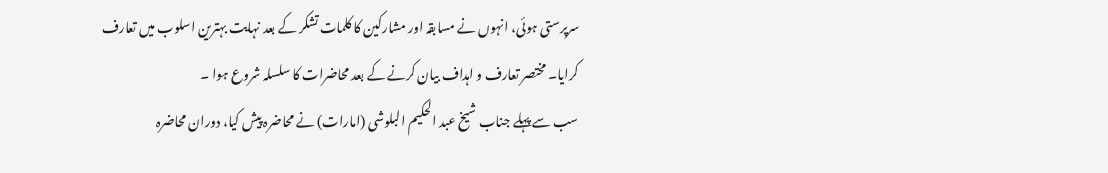سرپرستی ہوئی، انہوں نے مسابقہ اور مشارکین کا کلمات تشکر کے بعد نہایت بہترین اسلوب میں تعارف کرایا۔ مختصر تعارف و اہداف بیان کرنے کے بعد محاضرات کا سلسلہ شروع ہوا ۔
سب سے پہلے جناب شیخ عبد الحکیم البلوشی (امارات) نے محاضرہ پیش کیا، دوران محاضرہ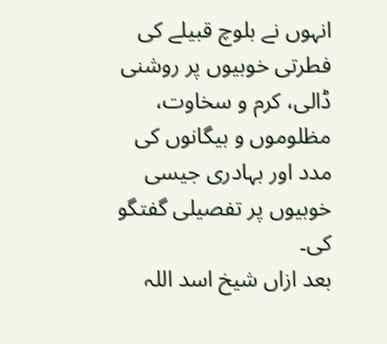انہوں نے بلوچ قبیلے کی فطرتی خوبیوں پر روشنی ڈالی، کرم و سخاوت، مظلوموں و بیگانوں کی مدد اور بہادری جیسی خوبیوں پر تفصیلی گفتگو کی۔
بعد ازاں شیخ اسد اللہ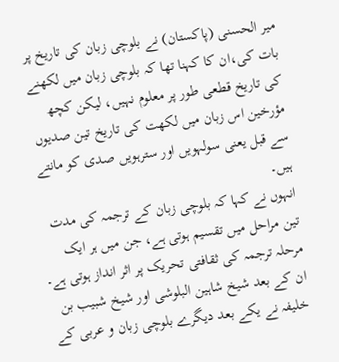میر الحسنی (پاکستان) نے بلوچی زبان کی تاریخ پر بات کی،ان کا کہنا تھا کہ بلوچی زبان میں لکھنے کی تاریخ قطعی طور پر معلوم نہیں، لیکن کچھ مؤرخین اس زبان میں لکھت کی تاریخ تین صدیوں سے قبل یعنی سولہویں اور سترہویں صدی کو مانتے ہیں۔
انہوں نے کہا کہ بلوچی زبان کے ترجمہ کی مدت تین مراحل میں تقسیم ہوتی ہے، جن میں ہر ایک مرحلہ ترجمہ کی ثقافتی تحریک پر اثر انداز ہوتی ہے۔
ان کے بعد شیخ شاہین البلوشی اور شیخ شبیب بن خلیفہ نے یکے بعد دیگرے بلوچی زبان و عربی کے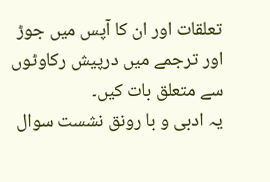تعلقات اور ان کا آپس میں جوڑ اور ترجمے میں درپیش رکاوٹوں سے متعلق بات کیں۔
یہ ادبی و با رونق نشست سوال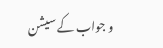و جواب کے سیشن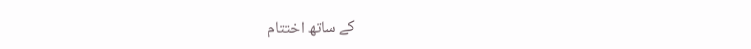کے ساتھ اختتام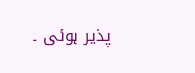پذیر ہوئی ۔